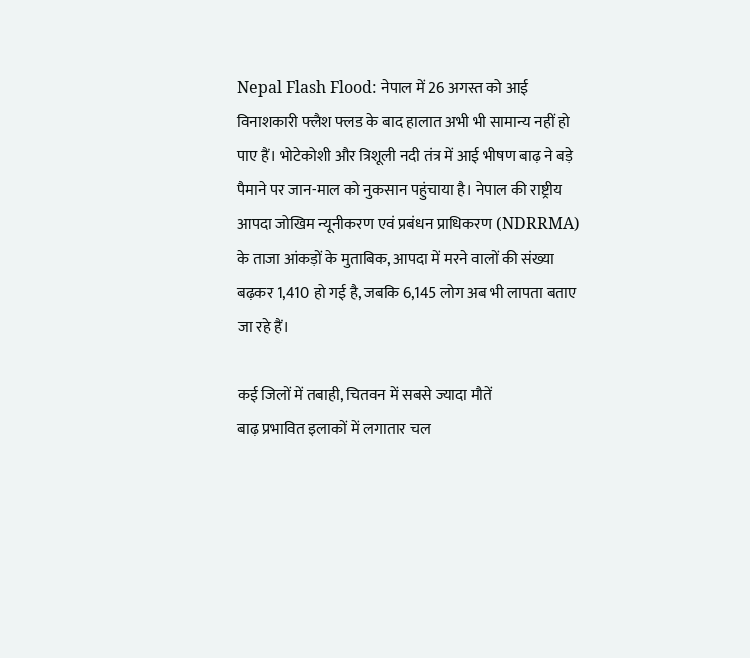Nepal Flash Flood: नेपाल में 26 अगस्त को आई विनाशकारी फ्लैश फ्लड के बाद हालात अभी भी सामान्य नहीं हो पाए हैं। भोटेकोशी और त्रिशूली नदी तंत्र में आई भीषण बाढ़ ने बड़े पैमाने पर जान-माल को नुकसान पहुंचाया है। नेपाल की राष्ट्रीय आपदा जोखिम न्यूनीकरण एवं प्रबंधन प्राधिकरण (NDRRMA) के ताजा आंकड़ों के मुताबिक, आपदा में मरने वालों की संख्या बढ़कर 1,410 हो गई है, जबकि 6,145 लोग अब भी लापता बताए जा रहे हैं।

कई जिलों में तबाही, चितवन में सबसे ज्यादा मौतें
बाढ़ प्रभावित इलाकों में लगातार चल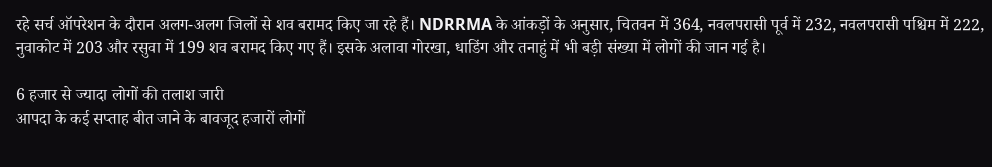रहे सर्च ऑपरेशन के दौरान अलग-अलग जिलों से शव बरामद किए जा रहे हैं। NDRRMA के आंकड़ों के अनुसार, चितवन में 364, नवलपरासी पूर्व में 232, नवलपरासी पश्चिम में 222, नुवाकोट में 203 और रसुवा में 199 शव बरामद किए गए हैं। इसके अलावा गोरखा, धाडिंग और तनाहुं में भी बड़ी संख्या में लोगों की जान गई है।

6 हजार से ज्यादा लोगों की तलाश जारी
आपदा के कई सप्ताह बीत जाने के बावजूद हजारों लोगों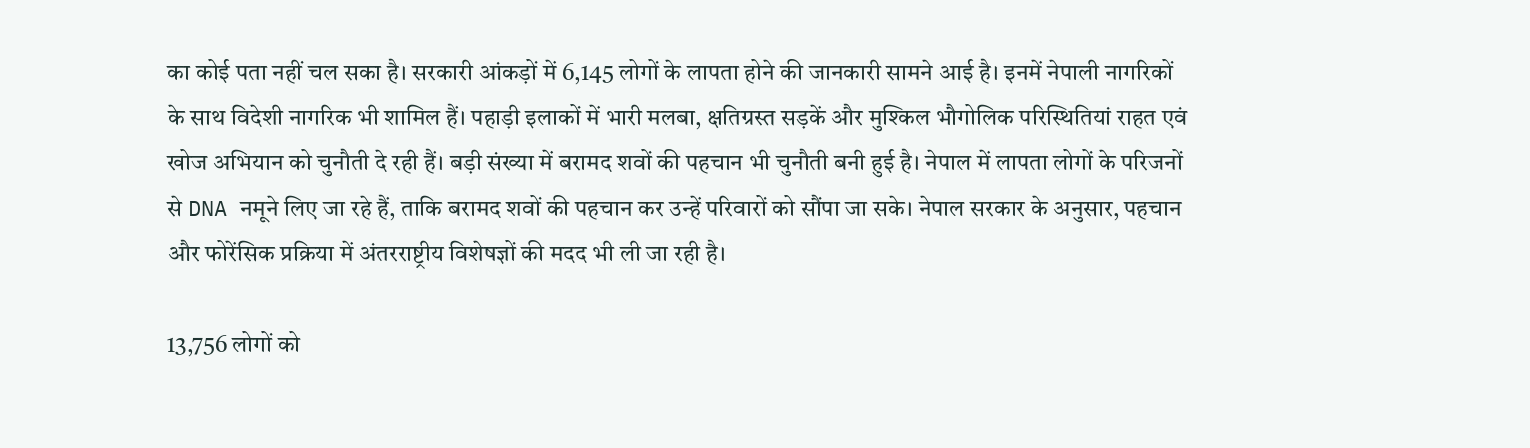का कोई पता नहीं चल सका है। सरकारी आंकड़ों में 6,145 लोगों के लापता होने की जानकारी सामने आई है। इनमें नेपाली नागरिकों के साथ विदेशी नागरिक भी शामिल हैं। पहाड़ी इलाकों में भारी मलबा, क्षतिग्रस्त सड़कें और मुश्किल भौगोलिक परिस्थितियां राहत एवं खोज अभियान को चुनौती दे रही हैं। बड़ी संख्या में बरामद शवों की पहचान भी चुनौती बनी हुई है। नेपाल में लापता लोगों के परिजनों से DNA नमूने लिए जा रहे हैं, ताकि बरामद शवों की पहचान कर उन्हें परिवारों को सौंपा जा सके। नेपाल सरकार के अनुसार, पहचान और फोरेंसिक प्रक्रिया में अंतरराष्ट्रीय विशेषज्ञों की मदद भी ली जा रही है।

13,756 लोगों को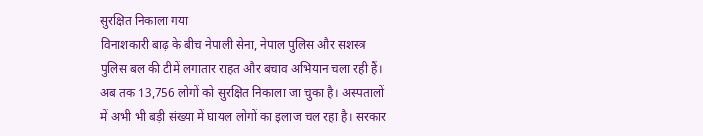सुरक्षित निकाला गया
विनाशकारी बाढ़ के बीच नेपाली सेना, नेपाल पुलिस और सशस्त्र पुलिस बल की टीमें लगातार राहत और बचाव अभियान चला रही हैं। अब तक 13,756 लोगों को सुरक्षित निकाला जा चुका है। अस्पतालों में अभी भी बड़ी संख्या में घायल लोगों का इलाज चल रहा है। सरकार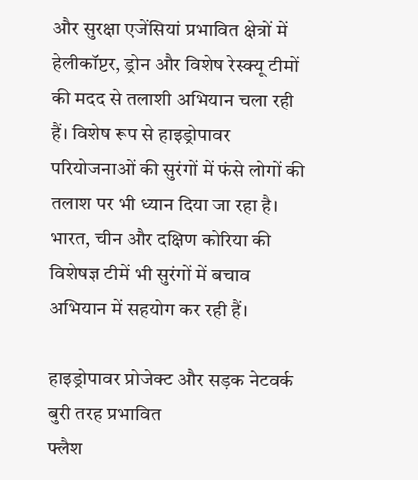और सुरक्षा एजेंसियां प्रभावित क्षेत्रों में हेलीकॉप्टर, ड्रोन और विशेष रेस्क्यू टीमों की मदद से तलाशी अभियान चला रही हैं। विशेष रूप से हाइड्रोपावर परियोजनाओं की सुरंगों में फंसे लोगों की तलाश पर भी ध्यान दिया जा रहा है। भारत, चीन और दक्षिण कोरिया की विशेषज्ञ टीमें भी सुरंगों में बचाव अभियान में सहयोग कर रही हैं।

हाइड्रोपावर प्रोजेक्ट और सड़क नेटवर्क बुरी तरह प्रभावित
फ्लैश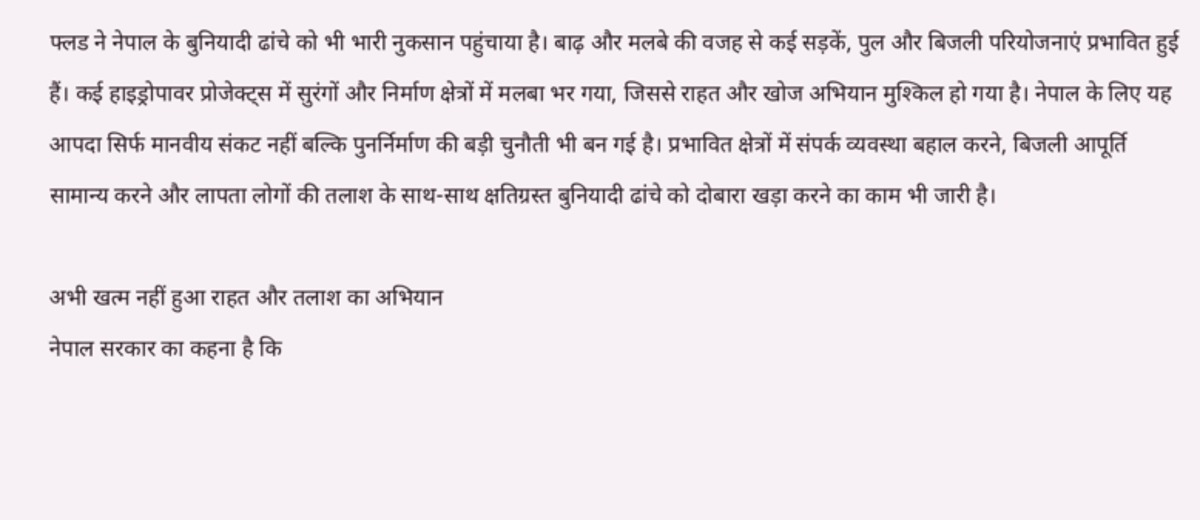फ्लड ने नेपाल के बुनियादी ढांचे को भी भारी नुकसान पहुंचाया है। बाढ़ और मलबे की वजह से कई सड़कें, पुल और बिजली परियोजनाएं प्रभावित हुई हैं। कई हाइड्रोपावर प्रोजेक्ट्स में सुरंगों और निर्माण क्षेत्रों में मलबा भर गया, जिससे राहत और खोज अभियान मुश्किल हो गया है। नेपाल के लिए यह आपदा सिर्फ मानवीय संकट नहीं बल्कि पुनर्निर्माण की बड़ी चुनौती भी बन गई है। प्रभावित क्षेत्रों में संपर्क व्यवस्था बहाल करने, बिजली आपूर्ति सामान्य करने और लापता लोगों की तलाश के साथ-साथ क्षतिग्रस्त बुनियादी ढांचे को दोबारा खड़ा करने का काम भी जारी है।

अभी खत्म नहीं हुआ राहत और तलाश का अभियान
नेपाल सरकार का कहना है कि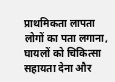प्राथमिकता लापता लोगों का पता लगाना, घायलों को चिकित्सा सहायता देना और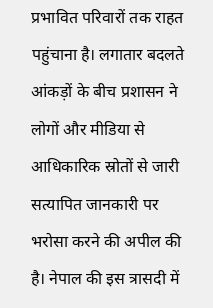प्रभावित परिवारों तक राहत पहुंचाना है। लगातार बदलते आंकड़ों के बीच प्रशासन ने लोगों और मीडिया से आधिकारिक स्रोतों से जारी सत्यापित जानकारी पर भरोसा करने की अपील की है। नेपाल की इस त्रासदी में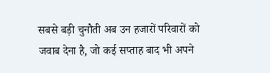सबसे बड़ी चुनौती अब उन हजारों परिवारों को जवाब देना है, जो कई सप्ताह बाद भी अपने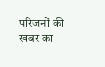परिजनों की खबर का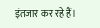इंतजार कर रहे हैं।